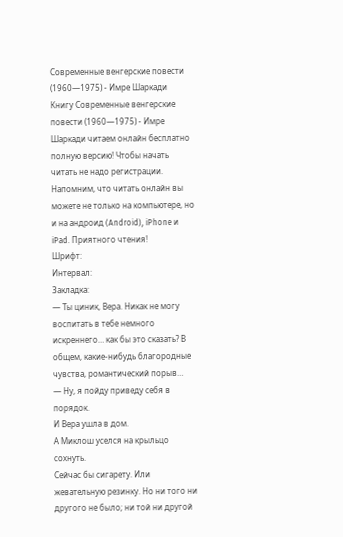Современные венгерские повести (1960—1975) - Имре Шаркади
Книгу Современные венгерские повести (1960—1975) - Имре Шаркади читаем онлайн бесплатно полную версию! Чтобы начать читать не надо регистрации. Напомним, что читать онлайн вы можете не только на компьютере, но и на андроид (Android), iPhone и iPad. Приятного чтения!
Шрифт:
Интервал:
Закладка:
— Ты циник, Вера. Никак не могу воспитать в тебе немного искреннего… как бы это сказать? В общем, какие-нибудь благородные чувства, романтический порыв…
— Ну, я пойду приведу себя в порядок.
И Вера ушла в дом.
А Миклош уселся на крыльцо сохнуть.
Сейчас бы сигарету. Или жевательную резинку. Но ни того ни другого не было; ни той ни другой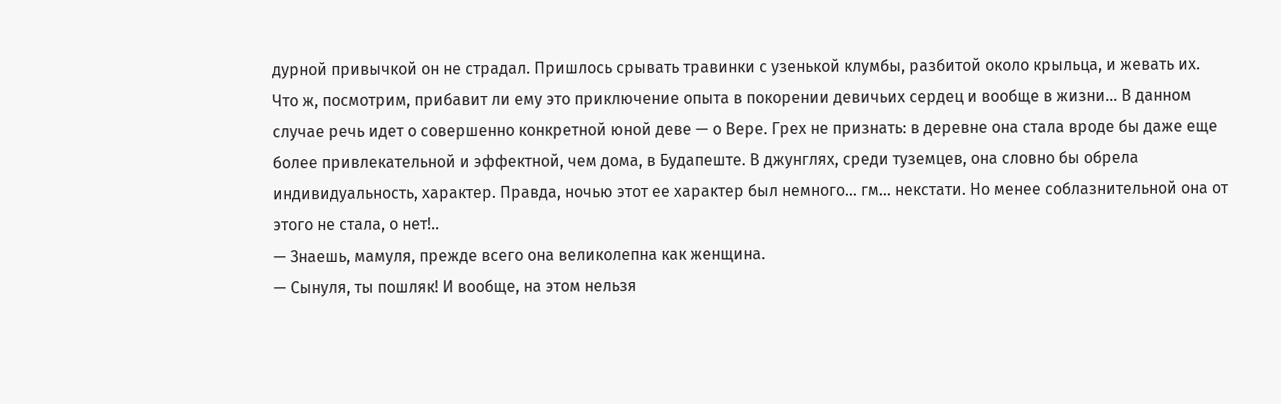дурной привычкой он не страдал. Пришлось срывать травинки с узенькой клумбы, разбитой около крыльца, и жевать их.
Что ж, посмотрим, прибавит ли ему это приключение опыта в покорении девичьих сердец и вообще в жизни… В данном случае речь идет о совершенно конкретной юной деве — о Вере. Грех не признать: в деревне она стала вроде бы даже еще более привлекательной и эффектной, чем дома, в Будапеште. В джунглях, среди туземцев, она словно бы обрела индивидуальность, характер. Правда, ночью этот ее характер был немного… гм… некстати. Но менее соблазнительной она от этого не стала, о нет!..
— Знаешь, мамуля, прежде всего она великолепна как женщина.
— Сынуля, ты пошляк! И вообще, на этом нельзя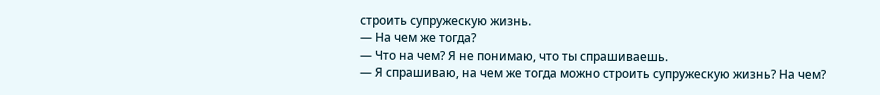строить супружескую жизнь.
— На чем же тогда?
— Что на чем? Я не понимаю, что ты спрашиваешь.
— Я спрашиваю, на чем же тогда можно строить супружескую жизнь? На чем?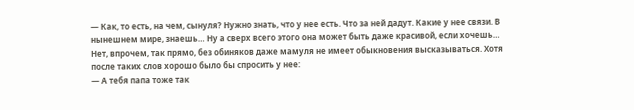— Как, то есть, на чем, сынуля? Нужно знать, что у нее есть. Что за ней дадут. Какие у нее связи. В нынешнем мире, знаешь… Ну а сверх всего этого она может быть даже красивой, если хочешь…
Нет, впрочем, так прямо, без обиняков даже мамуля не имеет обыкновения высказываться. Хотя после таких слов хорошо было бы спросить у нее:
— А тебя папа тоже так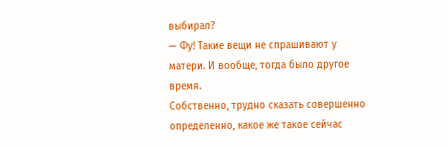выбирал?
— Фу! Такие вещи не спрашивают у матери. И вообще, тогда было другое время.
Собственно, трудно сказать совершенно определенно, какое же такое сейчас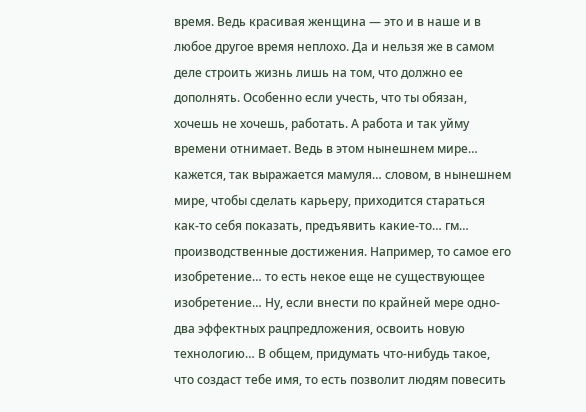время. Ведь красивая женщина — это и в наше и в любое другое время неплохо. Да и нельзя же в самом деле строить жизнь лишь на том, что должно ее дополнять. Особенно если учесть, что ты обязан, хочешь не хочешь, работать. А работа и так уйму времени отнимает. Ведь в этом нынешнем мире… кажется, так выражается мамуля… словом, в нынешнем мире, чтобы сделать карьеру, приходится стараться как-то себя показать, предъявить какие-то… гм… производственные достижения. Например, то самое его изобретение… то есть некое еще не существующее изобретение… Ну, если внести по крайней мере одно-два эффектных рацпредложения, освоить новую технологию… В общем, придумать что-нибудь такое, что создаст тебе имя, то есть позволит людям повесить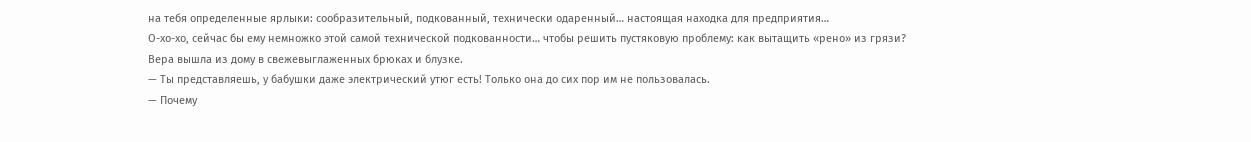на тебя определенные ярлыки: сообразительный, подкованный, технически одаренный… настоящая находка для предприятия…
О-хо-хо, сейчас бы ему немножко этой самой технической подкованности… чтобы решить пустяковую проблему: как вытащить «рено» из грязи?
Вера вышла из дому в свежевыглаженных брюках и блузке.
— Ты представляешь, у бабушки даже электрический утюг есть! Только она до сих пор им не пользовалась.
— Почему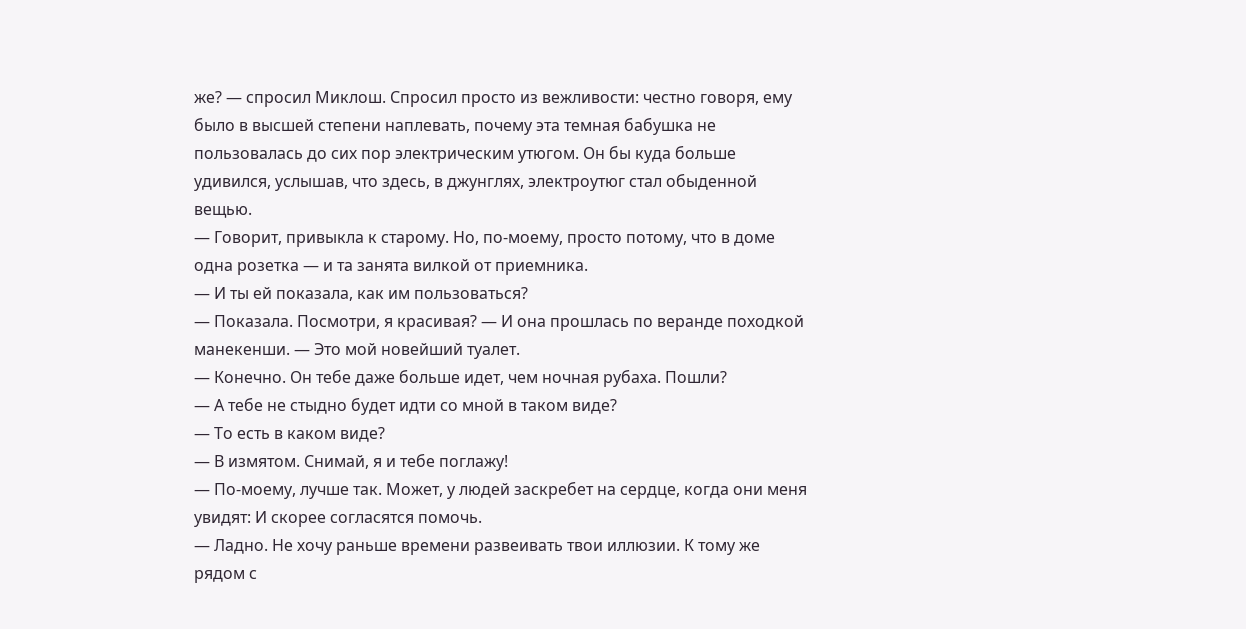же? — спросил Миклош. Спросил просто из вежливости: честно говоря, ему было в высшей степени наплевать, почему эта темная бабушка не пользовалась до сих пор электрическим утюгом. Он бы куда больше удивился, услышав, что здесь, в джунглях, электроутюг стал обыденной вещью.
— Говорит, привыкла к старому. Но, по-моему, просто потому, что в доме одна розетка — и та занята вилкой от приемника.
— И ты ей показала, как им пользоваться?
— Показала. Посмотри, я красивая? — И она прошлась по веранде походкой манекенши. — Это мой новейший туалет.
— Конечно. Он тебе даже больше идет, чем ночная рубаха. Пошли?
— А тебе не стыдно будет идти со мной в таком виде?
— То есть в каком виде?
— В измятом. Снимай, я и тебе поглажу!
— По-моему, лучше так. Может, у людей заскребет на сердце, когда они меня увидят: И скорее согласятся помочь.
— Ладно. Не хочу раньше времени развеивать твои иллюзии. К тому же рядом с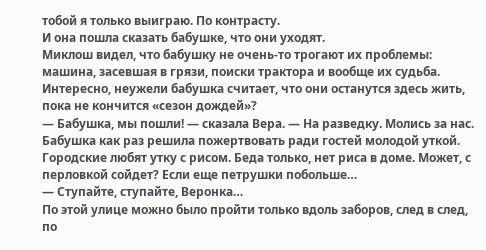тобой я только выиграю. По контрасту.
И она пошла сказать бабушке, что они уходят.
Миклош видел, что бабушку не очень-то трогают их проблемы: машина, засевшая в грязи, поиски трактора и вообще их судьба. Интересно, неужели бабушка считает, что они останутся здесь жить, пока не кончится «сезон дождей»?
— Бабушка, мы пошли! — сказала Вера. — На разведку. Молись за нас.
Бабушка как раз решила пожертвовать ради гостей молодой уткой. Городские любят утку с рисом. Беда только, нет риса в доме. Может, с перловкой сойдет? Если еще петрушки побольше…
— Ступайте, ступайте, Веронка…
По этой улице можно было пройти только вдоль заборов, след в след, по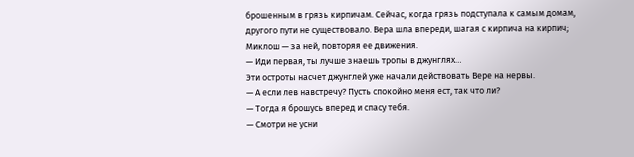брошенным в грязь кирпичам. Сейчас, когда грязь подступала к самым домам, другого пути не существовало. Вера шла впереди, шагая с кирпича на кирпич; Миклош — за ней, повторяя ее движения.
— Иди первая, ты лучше знаешь тропы в джунглях…
Эти остроты насчет джунглей уже начали действовать Вере на нервы.
— А если лев навстречу? Пусть спокойно меня ест, так что ли?
— Тогда я брошусь вперед и спасу тебя.
— Смотри не усни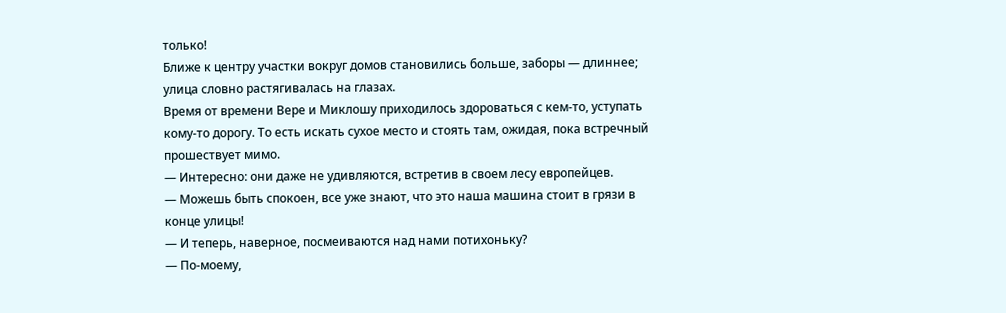только!
Ближе к центру участки вокруг домов становились больше, заборы — длиннее; улица словно растягивалась на глазах.
Время от времени Вере и Миклошу приходилось здороваться с кем-то, уступать кому-то дорогу. То есть искать сухое место и стоять там, ожидая, пока встречный прошествует мимо.
— Интересно: они даже не удивляются, встретив в своем лесу европейцев.
— Можешь быть спокоен, все уже знают, что это наша машина стоит в грязи в конце улицы!
— И теперь, наверное, посмеиваются над нами потихоньку?
— По-моему,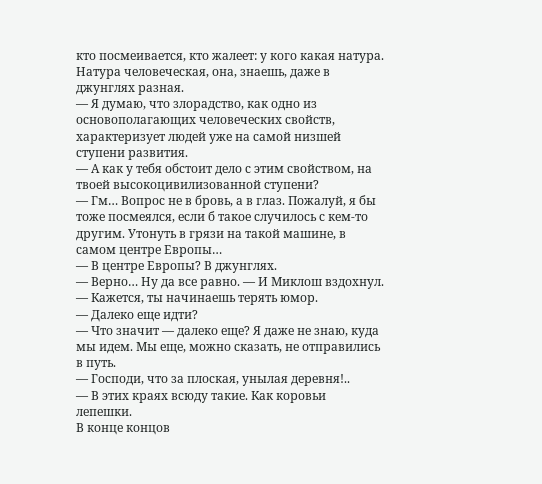кто посмеивается, кто жалеет: у кого какая натура. Натура человеческая, она, знаешь, даже в джунглях разная.
— Я думаю, что злорадство, как одно из основополагающих человеческих свойств, характеризует людей уже на самой низшей ступени развития.
— А как у тебя обстоит дело с этим свойством, на твоей высокоцивилизованной ступени?
— Гм… Вопрос не в бровь, а в глаз. Пожалуй, я бы тоже посмеялся, если б такое случилось с кем-то другим. Утонуть в грязи на такой машине, в самом центре Европы…
— В центре Европы? В джунглях.
— Верно… Ну да все равно. — И Миклош вздохнул.
— Кажется, ты начинаешь терять юмор.
— Далеко еще идти?
— Что значит — далеко еще? Я даже не знаю, куда мы идем. Мы еще, можно сказать, не отправились в путь.
— Господи, что за плоская, унылая деревня!..
— В этих краях всюду такие. Как коровьи лепешки.
В конце концов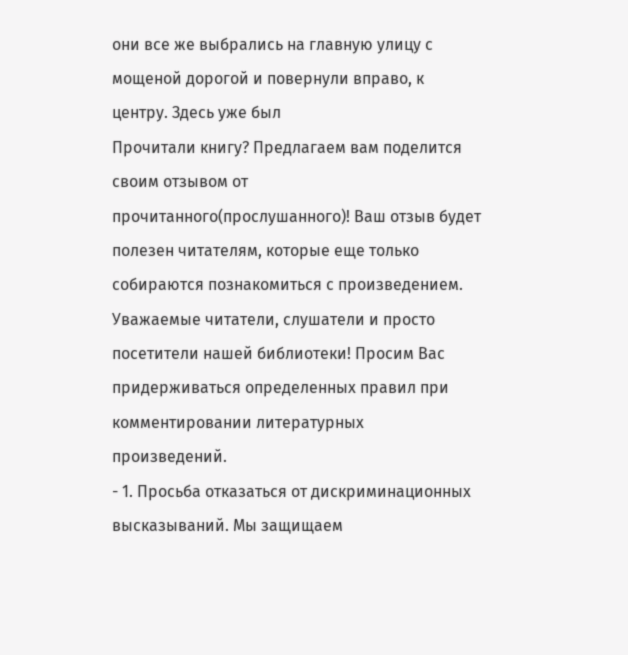они все же выбрались на главную улицу с мощеной дорогой и повернули вправо, к центру. Здесь уже был
Прочитали книгу? Предлагаем вам поделится своим отзывом от прочитанного(прослушанного)! Ваш отзыв будет полезен читателям, которые еще только собираются познакомиться с произведением.
Уважаемые читатели, слушатели и просто посетители нашей библиотеки! Просим Вас придерживаться определенных правил при комментировании литературных произведений.
- 1. Просьба отказаться от дискриминационных высказываний. Мы защищаем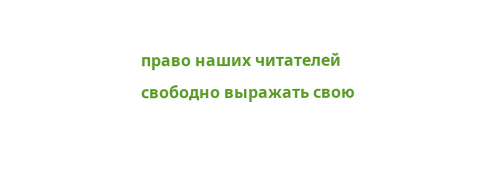право наших читателей свободно выражать свою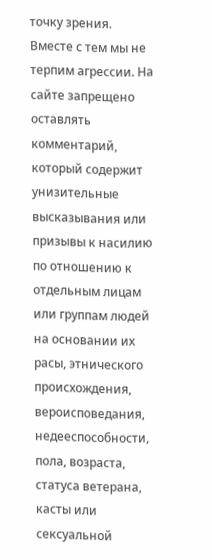точку зрения. Вместе с тем мы не терпим агрессии. На сайте запрещено оставлять комментарий, который содержит унизительные высказывания или призывы к насилию по отношению к отдельным лицам или группам людей на основании их расы, этнического происхождения, вероисповедания, недееспособности, пола, возраста, статуса ветерана, касты или сексуальной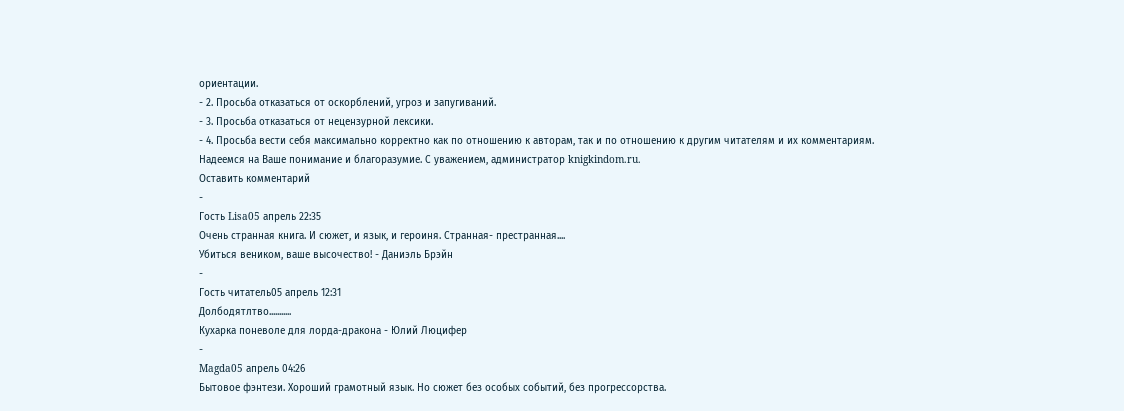ориентации.
- 2. Просьба отказаться от оскорблений, угроз и запугиваний.
- 3. Просьба отказаться от нецензурной лексики.
- 4. Просьба вести себя максимально корректно как по отношению к авторам, так и по отношению к другим читателям и их комментариям.
Надеемся на Ваше понимание и благоразумие. С уважением, администратор knigkindom.ru.
Оставить комментарий
-
Гость Lisa05 апрель 22:35
Очень странная книга. И сюжет, и язык, и героиня. Странная- престранная....
Убиться веником, ваше высочество! - Даниэль Брэйн
-
Гость читатель05 апрель 12:31
Долбодятлтво...........
Кухарка поневоле для лорда-дракона - Юлий Люцифер
-
Magda05 апрель 04:26
Бытовое фэнтези. Хороший грамотный язык. Но сюжет без особых событий, без прогрессорства.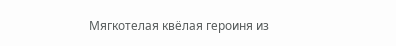Мягкотелая квёлая героиня из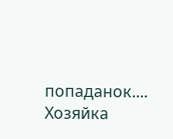попаданок....
Хозяйка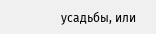усадьбы, или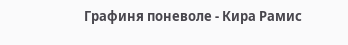Графиня поневоле - Кира Рамис